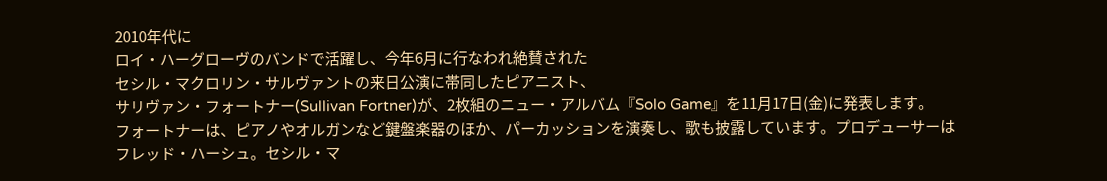2010年代に
ロイ・ハーグローヴのバンドで活躍し、今年6月に行なわれ絶賛された
セシル・マクロリン・サルヴァントの来日公演に帯同したピアニスト、
サリヴァン・フォートナー(Sullivan Fortner)が、2枚組のニュー・アルバム『Solo Game』を11月17日(金)に発表します。
フォートナーは、ピアノやオルガンなど鍵盤楽器のほか、パーカッションを演奏し、歌も披露しています。プロデューサーは
フレッド・ハーシュ。セシル・マ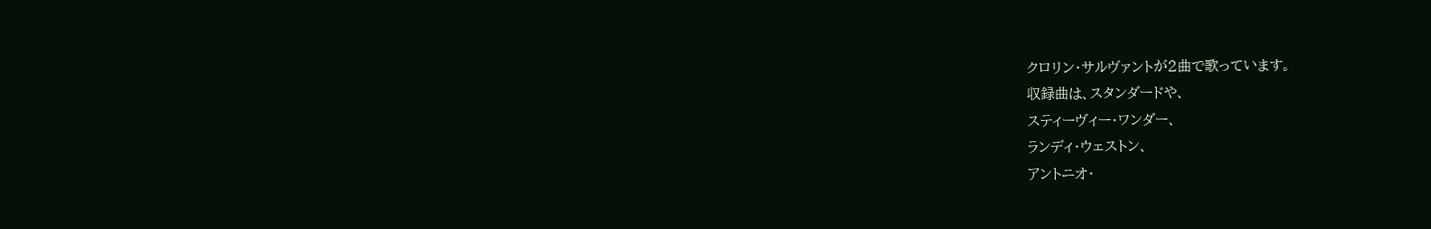クロリン・サルヴァントが2曲で歌っています。
収録曲は、スタンダードや、
スティーヴィー・ワンダー、
ランディ・ウェストン、
アントニオ・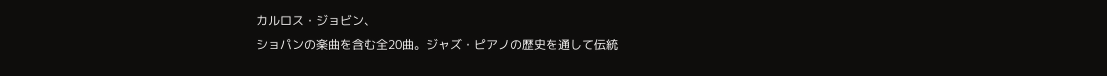カルロス・ジョビン、
ショパンの楽曲を含む全20曲。ジャズ・ピアノの歴史を通して伝統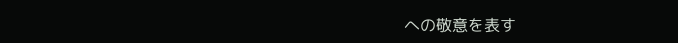への敬意を表す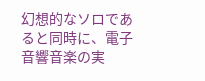幻想的なソロであると同時に、電子音響音楽の実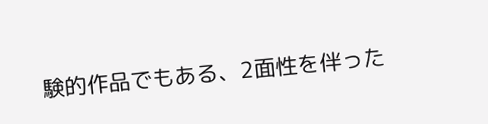験的作品でもある、2面性を伴った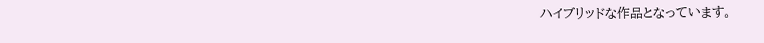ハイブリッドな作品となっています。